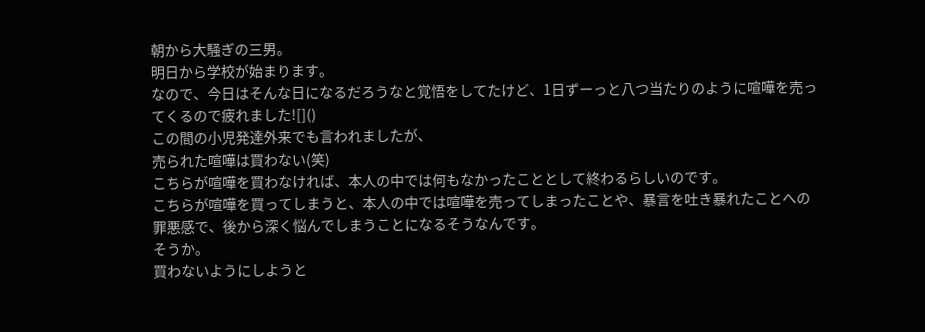朝から大騒ぎの三男。
明日から学校が始まります。
なので、今日はそんな日になるだろうなと覚悟をしてたけど、1日ずーっと八つ当たりのように喧嘩を売ってくるので疲れました![]()
この間の小児発達外来でも言われましたが、
売られた喧嘩は買わない(笑)
こちらが喧嘩を買わなければ、本人の中では何もなかったこととして終わるらしいのです。
こちらが喧嘩を買ってしまうと、本人の中では喧嘩を売ってしまったことや、暴言を吐き暴れたことへの罪悪感で、後から深く悩んでしまうことになるそうなんです。
そうか。
買わないようにしようと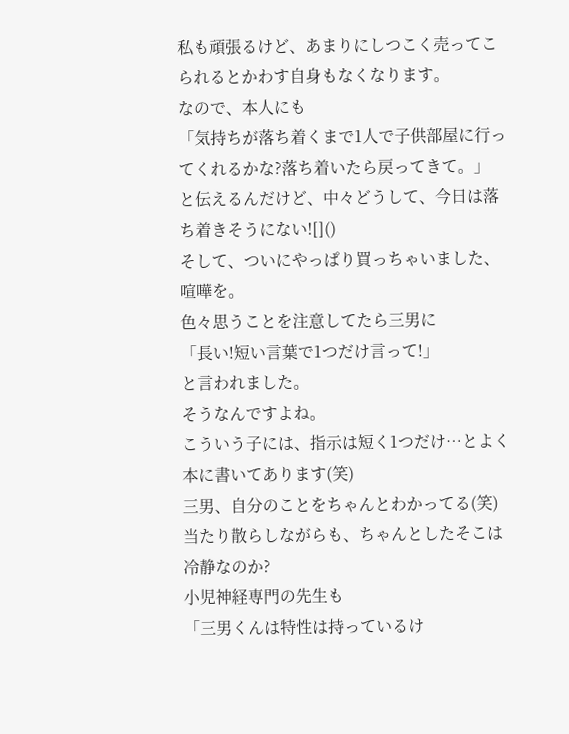私も頑張るけど、あまりにしつこく売ってこられるとかわす自身もなくなります。
なので、本人にも
「気持ちが落ち着くまで1人で子供部屋に行ってくれるかな?落ち着いたら戻ってきて。」
と伝えるんだけど、中々どうして、今日は落ち着きそうにない![]()
そして、ついにやっぱり買っちゃいました、喧嘩を。
色々思うことを注意してたら三男に
「長い!短い言葉で1つだけ言って!」
と言われました。
そうなんですよね。
こういう子には、指示は短く1つだけ…とよく本に書いてあります(笑)
三男、自分のことをちゃんとわかってる(笑)
当たり散らしながらも、ちゃんとしたそこは冷静なのか?
小児神経専門の先生も
「三男くんは特性は持っているけ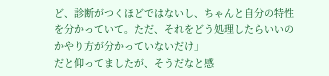ど、診断がつくほどではないし、ちゃんと自分の特性を分かっていて。ただ、それをどう処理したらいいのかやり方が分かっていないだけ」
だと仰ってましたが、そうだなと感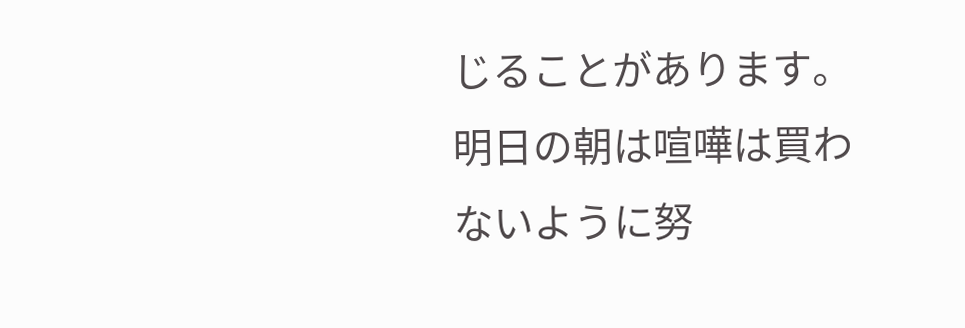じることがあります。
明日の朝は喧嘩は買わないように努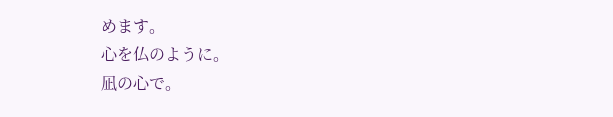めます。
心を仏のように。
凪の心で。